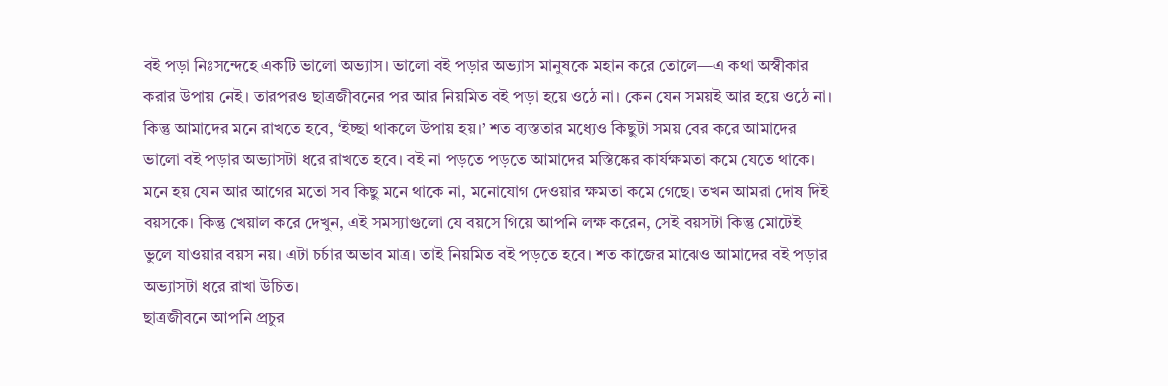বই পড়া নিঃসন্দেহে একটি ভালো অভ্যাস। ভালো বই পড়ার অভ্যাস মানুষকে মহান করে তোলে—এ কথা অস্বীকার করার উপায় নেই। তারপরও ছাত্রজীবনের পর আর নিয়মিত বই পড়া হয়ে ওঠে না। কেন যেন সময়ই আর হয়ে ওঠে না। কিন্তু আমাদের মনে রাখতে হবে, ‘ইচ্ছা থাকলে উপায় হয়।’ শত ব্যস্ততার মধ্যেও কিছুটা সময় বের করে আমাদের ভালো বই পড়ার অভ্যাসটা ধরে রাখতে হবে। বই না পড়তে পড়তে আমাদের মস্তিষ্কের কার্যক্ষমতা কমে যেতে থাকে। মনে হয় যেন আর আগের মতো সব কিছু মনে থাকে না, মনোযোগ দেওয়ার ক্ষমতা কমে গেছে। তখন আমরা দোষ দিই বয়সকে। কিন্তু খেয়াল করে দেখুন, এই সমস্যাগুলো যে বয়সে গিয়ে আপনি লক্ষ করেন, সেই বয়সটা কিন্তু মোটেই ভুলে যাওয়ার বয়স নয়। এটা চর্চার অভাব মাত্র। তাই নিয়মিত বই পড়তে হবে। শত কাজের মাঝেও আমাদের বই পড়ার অভ্যাসটা ধরে রাখা উচিত।
ছাত্রজীবনে আপনি প্রচুর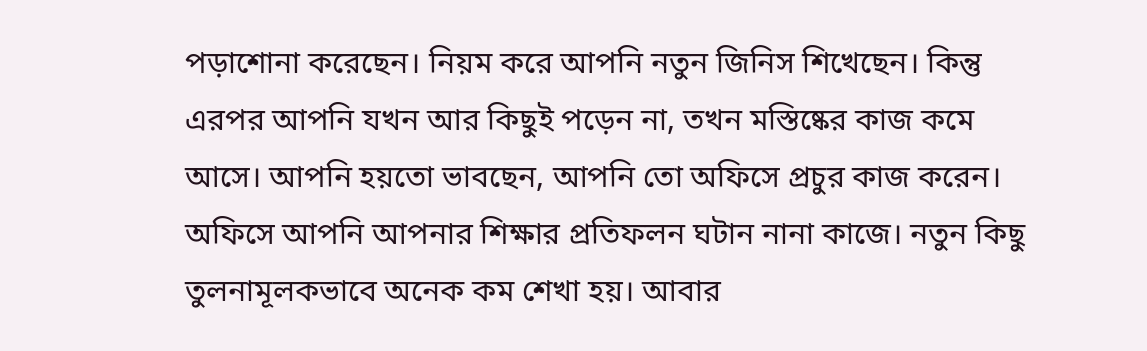পড়াশোনা করেছেন। নিয়ম করে আপনি নতুন জিনিস শিখেছেন। কিন্তু এরপর আপনি যখন আর কিছুই পড়েন না, তখন মস্তিষ্কের কাজ কমে আসে। আপনি হয়তো ভাবছেন, আপনি তো অফিসে প্রচুর কাজ করেন। অফিসে আপনি আপনার শিক্ষার প্রতিফলন ঘটান নানা কাজে। নতুন কিছু তুলনামূলকভাবে অনেক কম শেখা হয়। আবার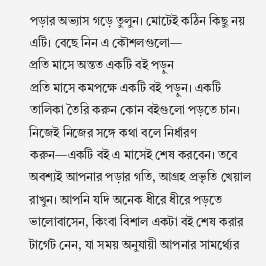পড়ার অভ্যাস গড়ে তুলুন। মোটেই কঠিন কিছু নয় এটি। বেছে নিন এ কৌশলগুলো—
প্রতি মাসে অন্তত একটি বই পড়ুন
প্রতি মাসে কমপক্ষে একটি বই পড়ুন। একটি তালিকা তৈরি করুন কোন বইগুলো পড়তে চান। নিজেই নিজের সঙ্গে কথা বলে নির্ধারণ করুন—একটি বই এ মাসেই শেষ করবেন। তবে অবশ্যই আপনার পড়ার গতি, আগ্রহ প্রভৃতি খেয়াল রাখুন। আপনি যদি অনেক ধীরে ধীরে পড়তে ভালোবাসেন, কিংবা বিশাল একটা বই শেষ করার টার্গেট নেন, যা সময় অনুযায়ী আপনার সামর্থ্যের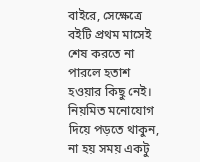বাইরে, সেক্ষেত্রে বইটি প্রথম মাসেই শেষ করতে না পারলে হতাশ হওয়ার কিছু নেই। নিয়মিত মনোযোগ দিয়ে পড়তে থাকুন, না হয় সময় একটু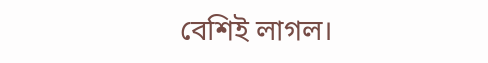বেশিই লাগল।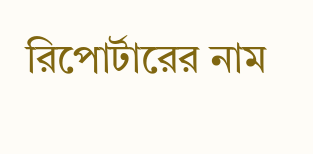রিপোর্টারের নাম